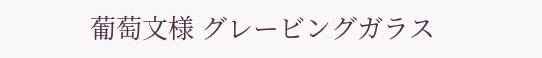葡萄文様 グレービングガラス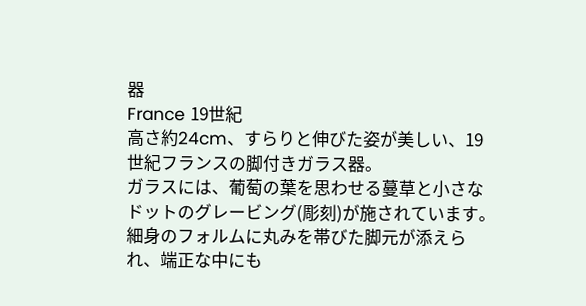器
France 19世紀
高さ約24cm、すらりと伸びた姿が美しい、19世紀フランスの脚付きガラス器。
ガラスには、葡萄の葉を思わせる蔓草と小さなドットのグレービング(彫刻)が施されています。
細身のフォルムに丸みを帯びた脚元が添えられ、端正な中にも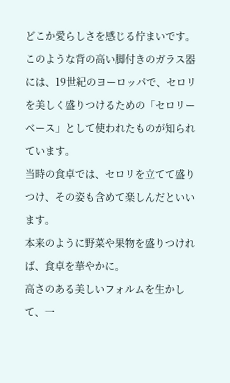どこか愛らしさを感じる佇まいです。
このような背の高い脚付きのガラス器には、19世紀のヨーロッパで、セロリを美しく盛りつけるための「セロリーベース」として使われたものが知られています。
当時の食卓では、セロリを立てて盛りつけ、その姿も含めて楽しんだといいます。
本来のように野菜や果物を盛りつければ、食卓を華やかに。
高さのある美しいフォルムを生かして、一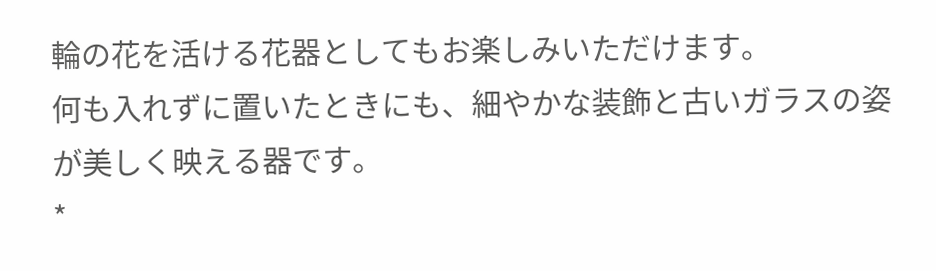輪の花を活ける花器としてもお楽しみいただけます。
何も入れずに置いたときにも、細やかな装飾と古いガラスの姿が美しく映える器です。
*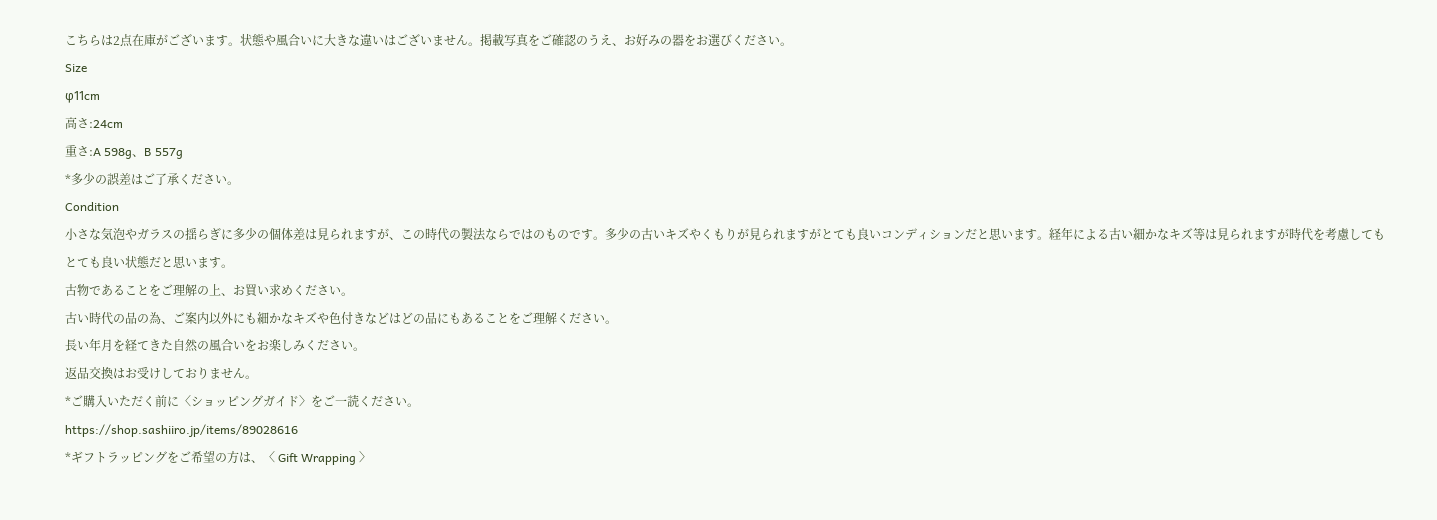こちらは2点在庫がございます。状態や風合いに大きな違いはございません。掲載写真をご確認のうえ、お好みの器をお選びください。
Size
φ11cm
高さ:24cm
重さ:A 598g、B 557g
*多少の誤差はご了承ください。
Condition
小さな気泡やガラスの揺らぎに多少の個体差は見られますが、この時代の製法ならではのものです。多少の古いキズやくもりが見られますがとても良いコンディションだと思います。経年による古い細かなキズ等は見られますが時代を考慮してもとても良い状態だと思います。
古物であることをご理解の上、お買い求めください。
古い時代の品の為、ご案内以外にも細かなキズや色付きなどはどの品にもあることをご理解ください。
長い年月を経てきた自然の風合いをお楽しみください。
返品交換はお受けしておりません。
*ご購入いただく前に〈ショッピングガイド〉をご一読ください。
https://shop.sashiiro.jp/items/89028616
*ギフトラッピングをご希望の方は、〈 Gift Wrapping 〉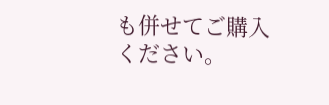も併せてご購入ください。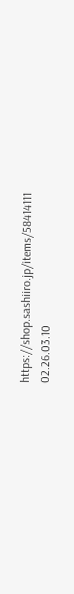https://shop.sashiiro.jp/items/58414111
02.26.03.10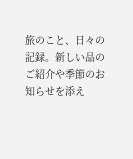旅のこと、日々の記録。新しい品のご紹介や季節のお知らせを添え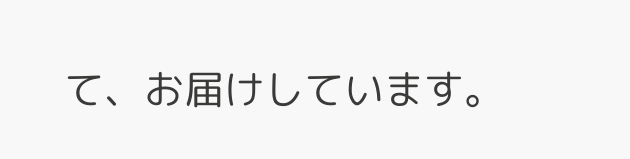て、お届けしています。